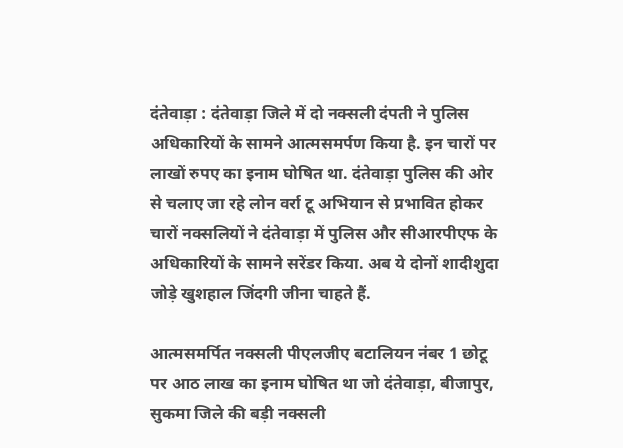दंतेवाड़ा : दंतेवाड़ा जिले में दो नक्सली दंपती ने पुलिस अधिकारियों के सामने आत्मसमर्पण किया है. इन चारों पर लाखों रुपए का इनाम घोषित था. दंतेवाड़ा पुलिस की ओर से चलाए जा रहे लोन वर्रा टू अभियान से प्रभावित होकर चारों नक्सलियों ने दंतेवाड़ा में पुलिस और सीआरपीएफ के अधिकारियों के सामने सरेंडर किया. अब ये दोनों शादीशुदा जोड़े खुशहाल जिंदगी जीना चाहते हैं.

आत्मसमर्पित नक्सली पीएलजीए बटालियन नंबर 1 छोटू पर आठ लाख का इनाम घोषित था जो दंतेवाड़ा, बीजापुर, सुकमा जिले की बड़ी नक्सली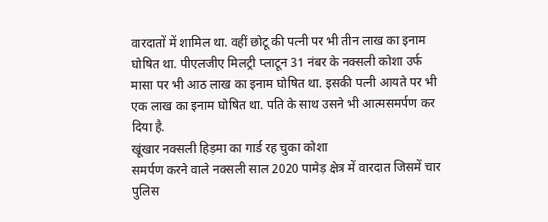वारदातों में शामिल था. वहीं छोटू की पत्नी पर भी तीन लाख का इनाम घोषित था. पीएलजीए मिलट्री प्लाटून 31 नंबर के नक्सली कोशा उर्फ मासा पर भी आठ लाख का इनाम घोषित था. इसकी पत्नी आयते पर भी एक लाख का इनाम घोषित था. पति के साथ उसने भी आत्मसमर्पण कर दिया है.
खूंखार नक्सली हिड़मा का गार्ड रह चुका कोशा
समर्पण करने वाले नक्सली साल 2020 पामेड़ क्षेत्र में वारदात जिसमें चार पुलिस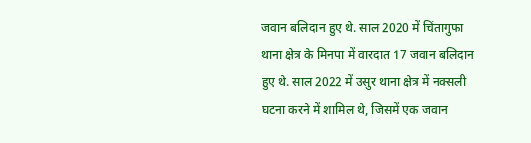जवान बलिदान हुए थे. साल 2020 में चिंतागुफा थाना क्षेत्र के मिनपा में वारदात 17 जवान बलिदान हुए थे. साल 2022 में उसुर थाना क्षेत्र में नक्सली घटना करने में शामिल थे, जिसमें एक जवान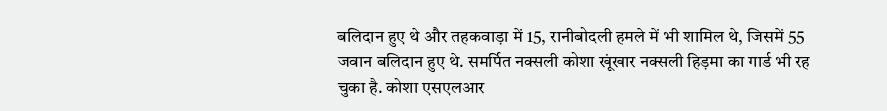बलिदान हुए थे और तहकवाड़ा में 15, रानीबोदली हमले में भी शामिल थे, जिसमें 55 जवान बलिदान हुए थे. समर्पित नक्सली कोशा खूंखार नक्सली हिड़मा का गार्ड भी रह चुका है. कोशा एसएलआर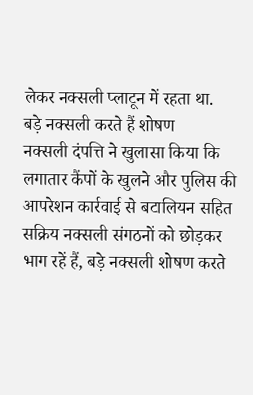लेकर नक्सली प्लाटून में रहता था.
बड़े नक्सली करते हैं शोषण
नक्सली दंपत्ति ने खुलासा किया कि लगातार कैंपों के खुलने और पुलिस की आपरेशन कार्रवाई से बटालियन सहित सक्रिय नक्सली संगठनों को छोड़कर भाग रहें हैं, बड़े नक्सली शोषण करते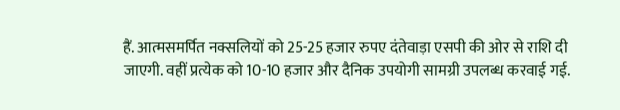हैं. आत्मसमर्पित नक्सलियों को 25-25 हजार रुपए दंतेवाड़ा एसपी की ओर से राशि दी जाएगी. वहीं प्रत्येक को 10-10 हजार और दैनिक उपयोगी सामग्री उपलब्ध करवाई गई.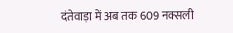दंतेवाड़ा में अब तक 609 नक्सली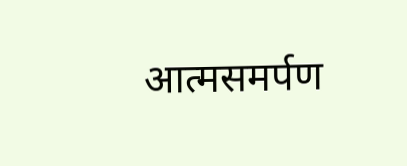आत्मसमर्पण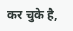कर चुके है,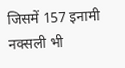जिसमें 157 इनामी नक्सली भी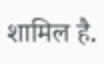शामिल है.